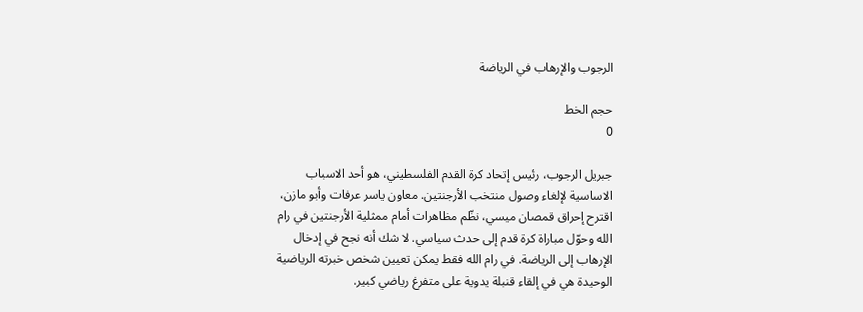الرجوب والإرهاب في الرياضة

حجم الخط
0

جبريل الرجوب، رئيس إتحاد كرة القدم الفلسطيني، هو أحد الاسباب الاساسية لإلغاء وصول منتخب الأرجنتين. معاون ياسر عرفات وأبو مازن، اقترح إحراق قمصان ميسي، نظّم مظاهرات أمام ممثلية الأرجنتين في رام الله وحوّل مباراة كرة قدم إلى حدث سياسي. لا شك أنه نجح في إدخال الإرهاب إلى الرياضة. في رام الله فقط يمكن تعيين شخص خبرته الرياضية الوحيدة هي في إلقاء قنبلة يدوية على متفرغ رياضي كبير.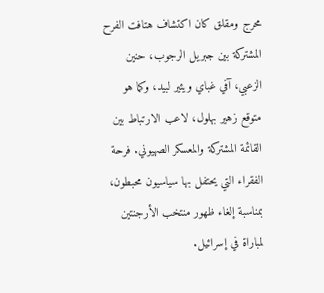محرج ومقلق كان اكتشاف هتافت الفرح المشتركة بين جبريل الرجوب، حنين الزعبي، آفي غباي ويئير لبيد، وكما هو متوقع زهير بهلول، لاعب الارتباط بين القائمة المشتركة والمعسكر الصهيوني. فرحة الفقراء التي يحتفل بها سياسيون محبطون، بمناسبة إلغاء ظهور منتخب الأرجنتين لمباراة في إسرائيل.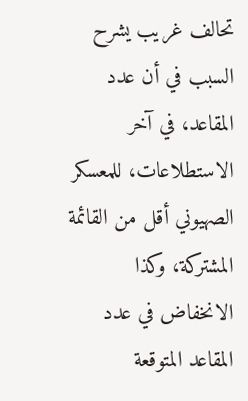تحالف غريب يشرح السبب في أن عدد المقاعد، في آخر الاستطلاعات، للمعسكر الصهيوني أقل من القائمة المشتركة، وكذا الانخفاض في عدد المقاعد المتوقعة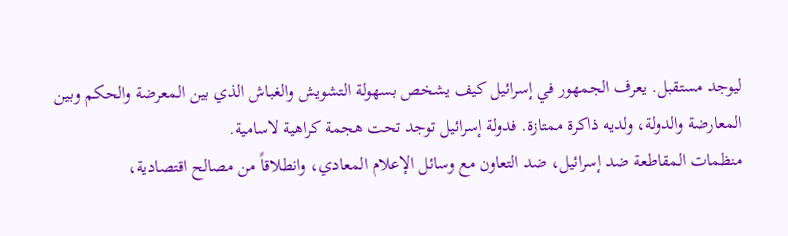ليوجد مستقبل. يعرف الجمهور في إسرائيل كيف يشخص بسهولة التشويش والغباش الذي بين المعرضة والحكم وبين المعارضة والدولة، ولديه ذاكرة ممتازة. فدولة إسرائيل توجد تحت هجمة كراهية لاسامية.
منظمات المقاطعة ضد إسرائيل، ضد التعاون مع وسائل الإعلام المعادي، وانطلاقاً من مصالح اقتصادية،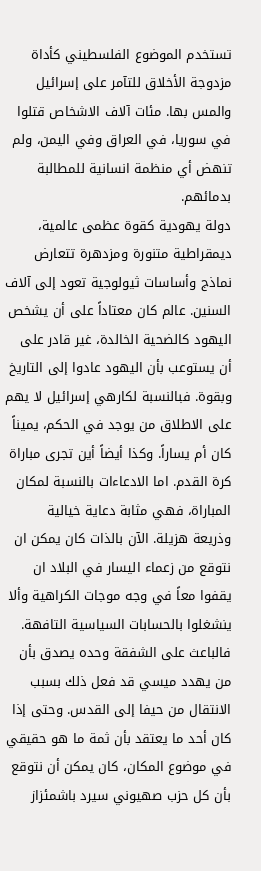تستخدم الموضوع الفلسطيني كأداة مزدوجة الأخلاق للتآمر على إسرائيل والمس بها. مئات آلاف الاشخاص قتلوا في سوريا، في العراق وفي اليمن، ولم تنهض أي منظمة انسانية للمطالبة بدمائهم.
دولة يهودية كقوة عظمى عالمية، ديمقراطية متنورة ومزدهرة تتعارض نماذج وأساسات ثيولوجية تعود إلى آلاف السنين. عالم كان معتاداً على أن يشخص اليهود كالضحية الخالدة، غير قادر على أن يستوعب بأن اليهود عادوا إلى التاريخ وبقوة. فبالنسبة لكارهي إسرائيل لا يهم على الاطلاق من يوجد في الحكم، يميناً كان أم يساراً. وكذا أيضاً أين تجرى مباراة كرة القدم. اما الادعاءات بالنسبة لمكان المباراة، فهي مثابة دعاية خيالية وذريعة هزيلة. الآن بالذات كان يمكن ان نتوقع من زعماء اليسار في البلاد ان يقفوا معاً في وجه موجات الكراهية وألا ينشغلوا بالحسابات السياسية التافهة. فالباعث على الشفقة وحده يصدق بأن من يهدد ميسي قد فعل ذلك بسبب الانتقال من حيفا إلى القدس. وحتى إذا كان أحد ما يعتقد بأن ثمة ما هو حقيقي في موضوع المكان، كان يمكن أن نتوقع بأن كل حزب صهيوني سيرد باشمئزاز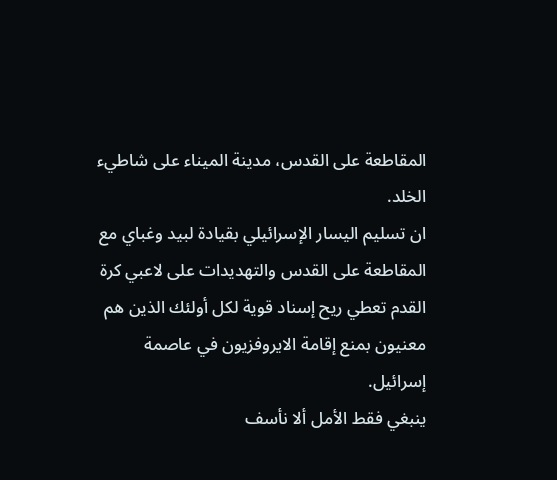المقاطعة على القدس، مدينة الميناء على شاطيء الخلد.
ان تسليم اليسار الإسرائيلي بقيادة لبيد وغباي مع المقاطعة على القدس والتهديدات على لاعبي كرة القدم تعطي ريح إسناد قوية لكل أولئك الذين هم معنيون بمنع إقامة الايروفزيون في عاصمة إسرائيل.
ينبغي فقط الأمل ألا نأسف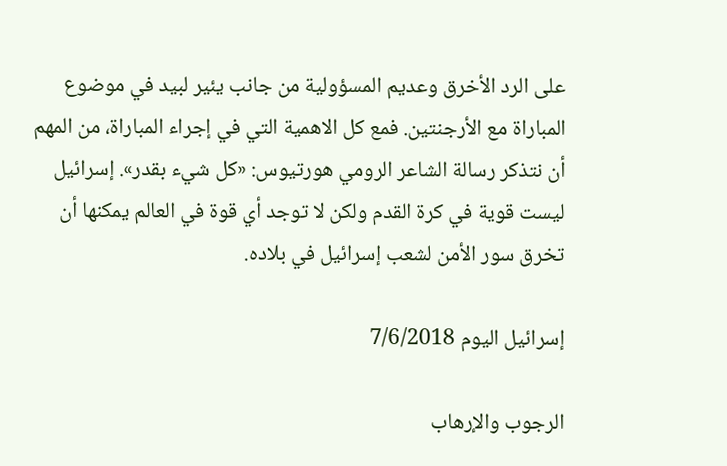على الرد الأخرق وعديم المسؤولية من جانب يئير لبيد في موضوع المباراة مع الأرجنتين. فمع كل الاهمية التي في إجراء المباراة، من المهم أن نتذكر رسالة الشاعر الرومي هورتيوس: «كل شيء بقدر». إسرائيل ليست قوية في كرة القدم ولكن لا توجد أي قوة في العالم يمكنها أن تخرق سور الأمن لشعب إسرائيل في بلاده.

إسرائيل اليوم 7/6/2018

الرجوب والإرهاب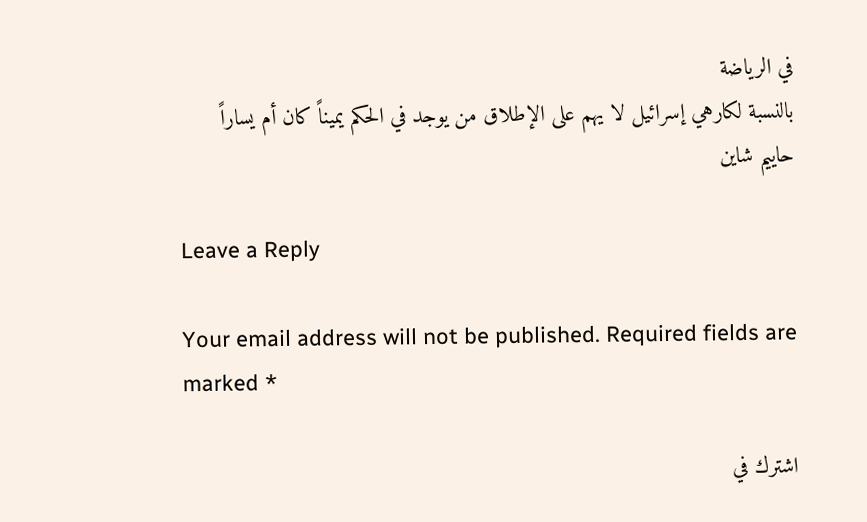في الرياضة
بالنسبة لكارهي إسرائيل لا يهم على الإطلاق من يوجد في الحكم يميناً كان أم يساراً
حاييم شاين

Leave a Reply

Your email address will not be published. Required fields are marked *

اشترك في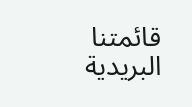قائمتنا البريدية